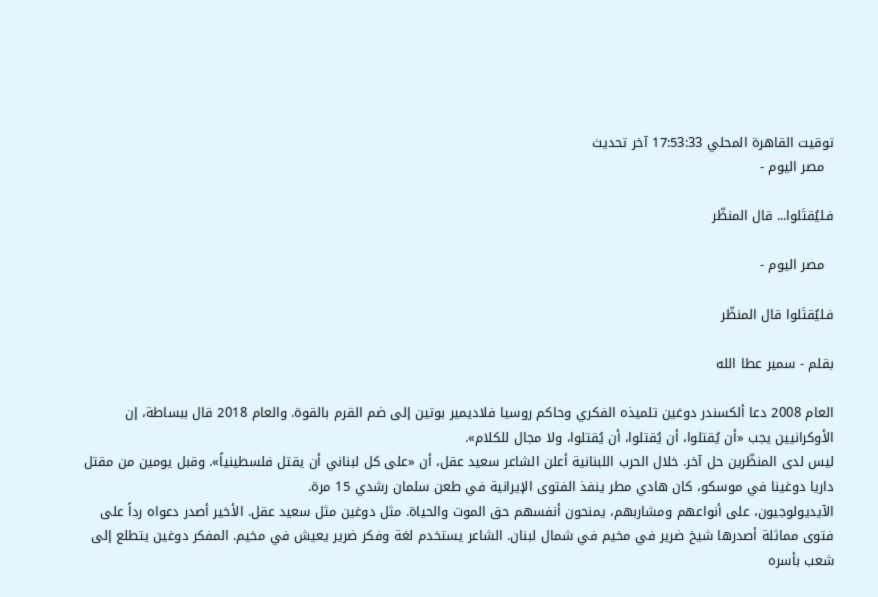توقيت القاهرة المحلي 17:53:33 آخر تحديث
  مصر اليوم -

فـليُقتَلوا... قال المنظّر

  مصر اليوم -

فـليُقتَلوا قال المنظّر

بقلم - سمير عطا الله

العام 2008 دعا ألكسندر دوغين تلميذه الفكري وحاكم روسيا فلاديمير بوتين إلى ضم القرم بالقوة. والعام 2018 قال ببساطة، إن الأوكرانيين يجب «أن يُقتلوا، أن يُقتلوا، أن يُقتلوا، ولا مجال للكلام».
ليس لدى المنظّرين حل آخر. خلال الحرب اللبنانية أعلن الشاعر سعيد عقل، أن «على كل لبناني أن يقتل فلسطينياً». وقبل يومين من مقتل داريا دوغينا في موسكو، كان هادي مطر ينفذ الفتوى الإيرانية في طعن سلمان رشدي 15 مرة.
الآيديولوجيون، على أنواعهم ومشاربهم، يمنحون أنفسهم حق الموت والحياة. مثل دوغين مثل سعيد عقل. الأخير أصدر دعواه رداً على فتوى مماثلة أصدرها شيخ ضرير في مخيم في شمال لبنان. الشاعر يستخدم لغة وفكر ضرير يعيش في مخيم. المفكر دوغين يتطلع إلى شعب بأسره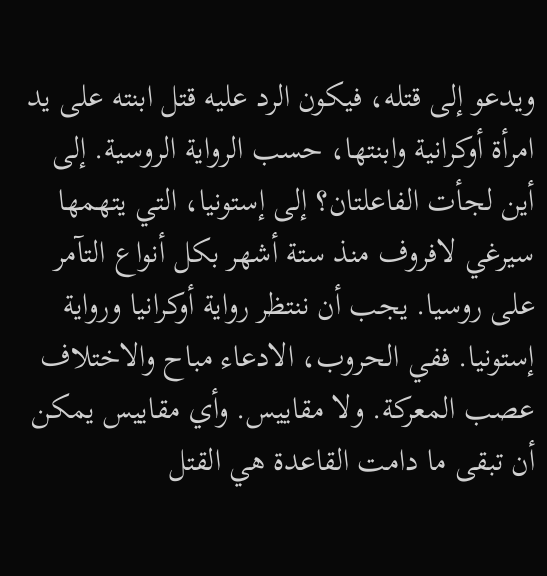ويدعو إلى قتله، فيكون الرد عليه قتل ابنته على يد امرأة أوكرانية وابنتها، حسب الرواية الروسية. إلى أين لجأت الفاعلتان؟ إلى إستونيا، التي يتهمها سيرغي لافروف منذ ستة أشهر بكل أنواع التآمر على روسيا. يجب أن ننتظر رواية أوكرانيا ورواية إستونيا. ففي الحروب، الادعاء مباح والاختلاف عصب المعركة. ولا مقاييس. وأي مقاييس يمكن أن تبقى ما دامت القاعدة هي القتل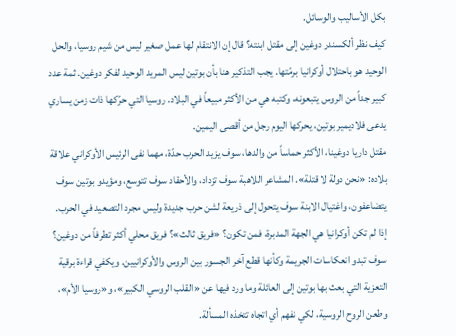بكل الأساليب والوسائل.
كيف نظر ألكسندر دوغين إلى مقتل ابنته؟ قال إن الانتقام لها عمل صغير ليس من شيم روسيا، والحل الوحيد هو باحتلال أوكرانيا برمّتها. يجب التذكير هنا بأن بوتين ليس المريد الوحيد لفكر دوغين. ثمة عدد كبير جداً من الروس يتبعونه، وكتبه هي من الأكثر مبيعاً في البلاد. روسيا التي حرّكها ذات زمن يساري يدعى فلاديمير بوتين، يحركها اليوم رجل من أقصى اليمين.
مقتل داريا دوغينا، الأكثر حماساً من والدها، سوف يزيد الحرب حدّة، مهما نفى الرئيس الأوكراني علاقة بلاده: «نحن دولة لا قتلة». المشاعر اللاهبة سوف تزداد، والأحقاد سوف تتوسع، ومؤيدو بوتين سوف يتضاعفون، واغتيال الابنة سوف يتحول إلى ذريعة لشن حرب جديدة وليس مجرد التصعيد في الحرب.
إذا لم تكن أوكرانيا هي الجهة المدبرة، فمن تكون؟ «فريق ثالث»؟ فريق محلي أكثر تطرفاً من دوغين؟ سوف تبدو انعكاسات الجريمة وكأنها قطع آخر الجسور بين الروس والأوكرانيين. ويكفي قراءة برقية التعزية التي بعث بها بوتين إلى العائلة وما ورد فيها عن «القلب الروسي الكبير»، و«روسيا الأم»، وطعن الروح الروسية، لكي نفهم أي اتجاه تتخذه المسألة.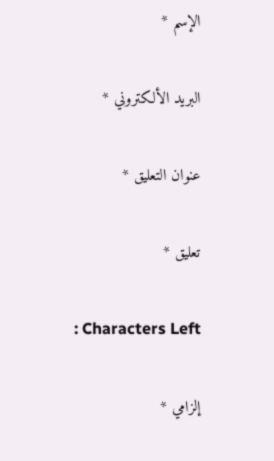الإسم *

البريد الألكتروني *

عنوان التعليق *

تعليق *

: Characters Left

إلزامي *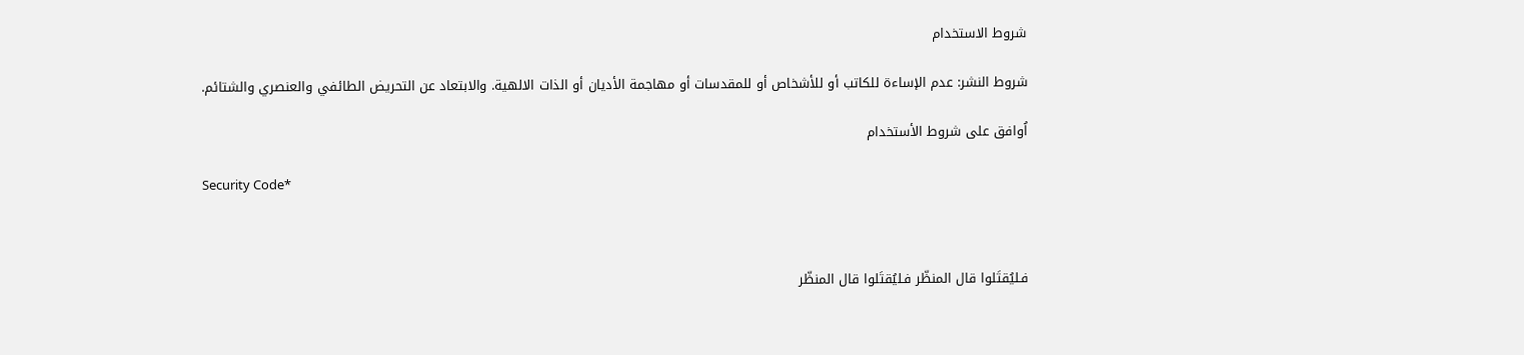شروط الاستخدام

شروط النشر: عدم الإساءة للكاتب أو للأشخاص أو للمقدسات أو مهاجمة الأديان أو الذات الالهية. والابتعاد عن التحريض الطائفي والعنصري والشتائم.

اُوافق على شروط الأستخدام

Security Code*



فـليُقتَلوا قال المنظّر فـليُقتَلوا قال المنظّر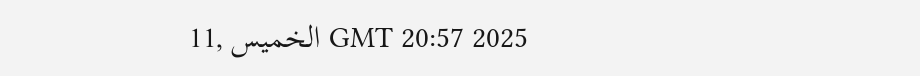GMT 20:57 2025 الخميس ,11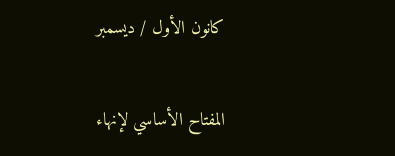كانون الأول / ديسمبر

المفتاح الأساسي لإنهاء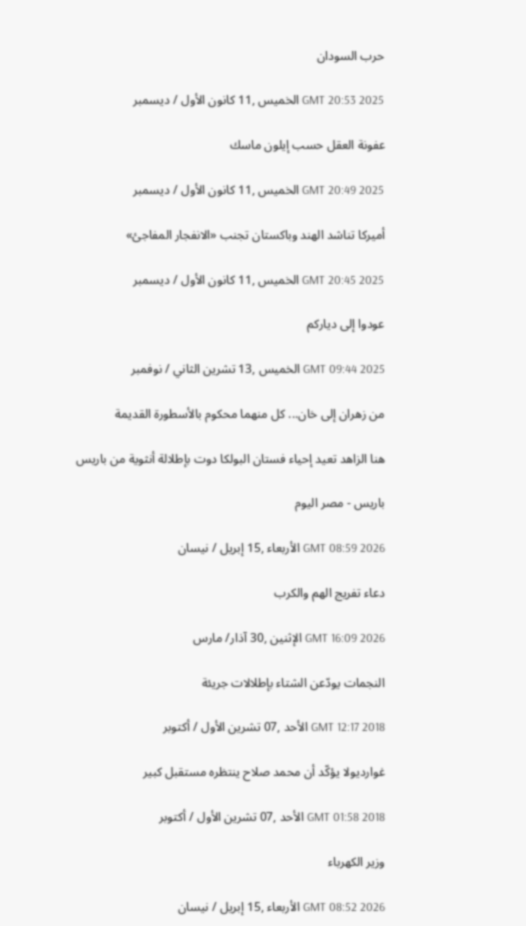حرب السودان

GMT 20:53 2025 الخميس ,11 كانون الأول / ديسمبر

عفونة العقل حسب إيلون ماسك

GMT 20:49 2025 الخميس ,11 كانون الأول / ديسمبر

أميركا تناشد الهند وباكستان تجنب «الانفجار المفاجئ»

GMT 20:45 2025 الخميس ,11 كانون الأول / ديسمبر

عودوا إلى دياركم

GMT 09:44 2025 الخميس ,13 تشرين الثاني / نوفمبر

من زهران إلى خان... كل منهما محكوم بالأسطورة القديمة

هنا الزاهد تعيد إحياء فستان البولكا دوت بإطلالة أنثوية من باريس

باريس - مصر اليوم

GMT 08:59 2026 الأربعاء ,15 إبريل / نيسان

دعاء تفريج الهم والكرب

GMT 16:09 2026 الإثنين ,30 آذار/ مارس

النجمات يودّعن الشتاء بإطلالات جريئة

GMT 12:17 2018 الأحد ,07 تشرين الأول / أكتوبر

غوارديولا يؤكّد أن محمد صلاح ينتظره مستقبل كبير

GMT 01:58 2018 الأحد ,07 تشرين الأول / أكتوبر

وزير الكهرباء

GMT 08:52 2026 الأربعاء ,15 إبريل / نيسان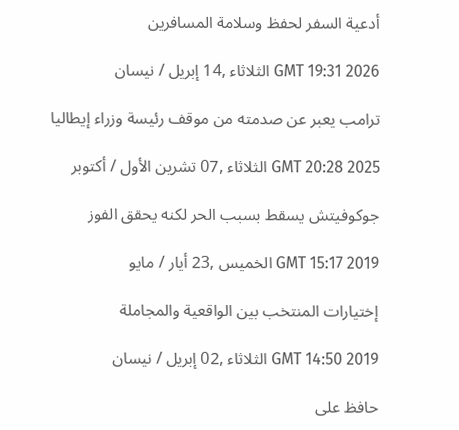أدعية السفر لحفظ وسلامة المسافرين

GMT 19:31 2026 الثلاثاء ,14 إبريل / نيسان

ترامب يعبر عن صدمته من موقف رئيسة وزراء إيطاليا

GMT 20:28 2025 الثلاثاء ,07 تشرين الأول / أكتوبر

جوكوفيتش يسقط بسبب الحر لكنه يحقق الفوز

GMT 15:17 2019 الخميس ,23 أيار / مايو

إختيارات المنتخب بين الواقعية والمجاملة

GMT 14:50 2019 الثلاثاء ,02 إبريل / نيسان

حافظ على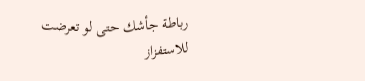رباطة جأشك حتى لو تعرضت للاستفزاز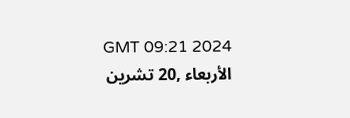GMT 09:21 2024 الأربعاء ,20 تشرين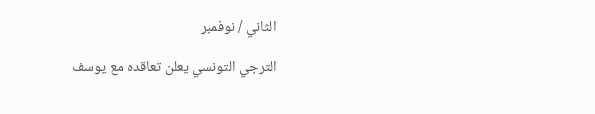الثاني / نوفمبر

الترجي التونسي يعلن تعاقده مع يوسف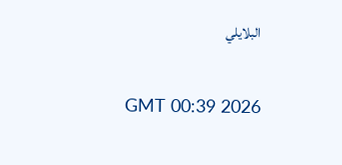البلايلي

GMT 00:39 2026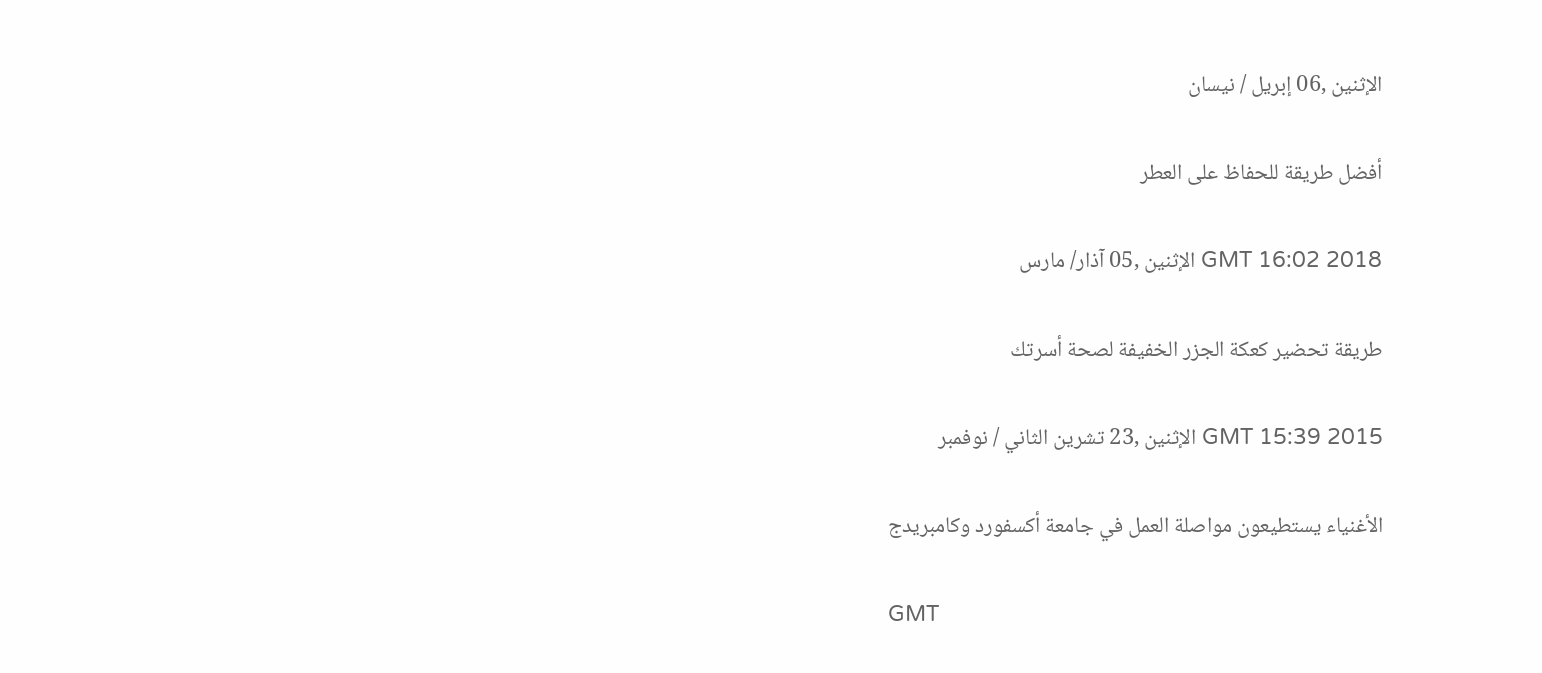الإثنين ,06 إبريل / نيسان

أفضل طريقة للحفاظ على العطر

GMT 16:02 2018 الإثنين ,05 آذار/ مارس

طريقة تحضير كعكة الجزر الخفيفة لصحة أسرتك

GMT 15:39 2015 الإثنين ,23 تشرين الثاني / نوفمبر

الأغنياء يستطيعون مواصلة العمل في جامعة أكسفورد وكامبريدج

GMT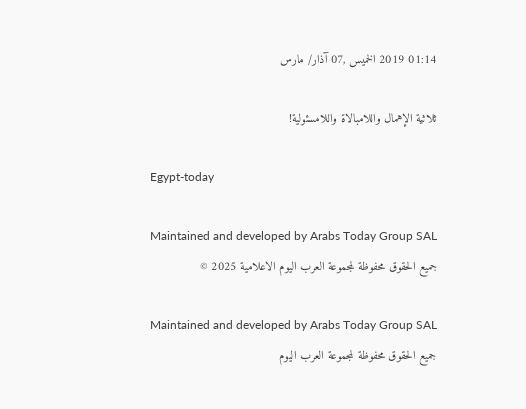01:14 2019 الخميس ,07 آذار/ مارس

ثلاثية الإهمال واللامبالاة واللامسئولية!

Egypt-today

Maintained and developed by Arabs Today Group SAL
جميع الحقوق محفوظة لمجموعة العرب اليوم الاعلامية 2025 ©

Maintained and developed by Arabs Today Group SAL
جميع الحقوق محفوظة لمجموعة العرب اليوم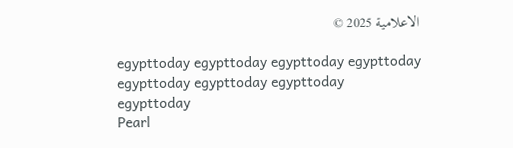الاعلامية 2025 ©

egypttoday egypttoday egypttoday egypttoday
egypttoday egypttoday egypttoday
egypttoday
Pearl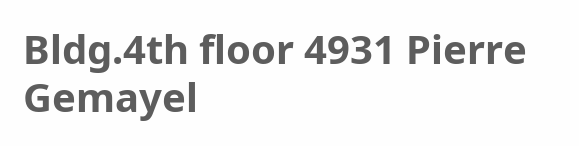Bldg.4th floor 4931 Pierre Gemayel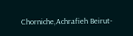Chorniche,Achrafieh Beirut-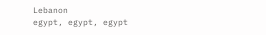Lebanon
egypt, egypt, egypt